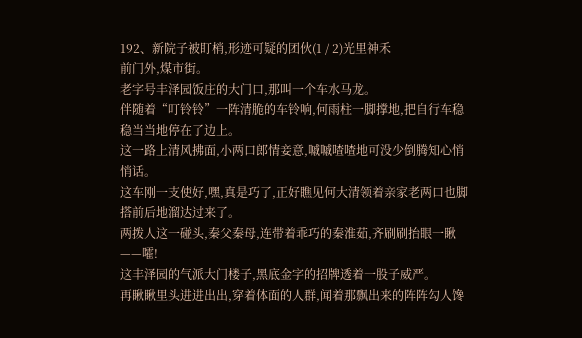192、新院子被盯梢,形迹可疑的团伙(1 / 2)光里神禾
前门外,煤市街。
老字号丰泽园饭庄的大门口,那叫一个车水马龙。
伴随着“叮铃铃”一阵清脆的车铃响,何雨柱一脚撑地,把自行车稳稳当当地停在了边上。
这一路上清风拂面,小两口郎情妾意,嘁嘁喳喳地可没少倒腾知心悄悄话。
这车刚一支使好,嘿,真是巧了,正好瞧见何大清领着亲家老两口也脚搭前后地溜达过来了。
两拨人这一碰头,秦父秦母,连带着乖巧的秦淮茹,齐刷刷抬眼一瞅——嚯!
这丰泽园的气派大门楼子,黑底金字的招牌透着一股子威严。
再瞅瞅里头进进出出,穿着体面的人群,闻着那飘出来的阵阵勾人馋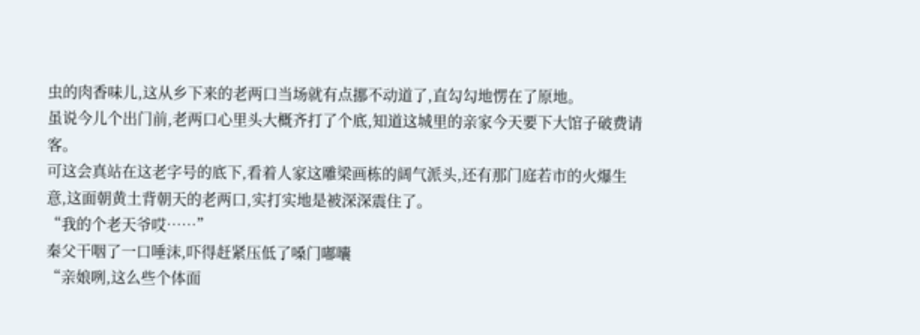虫的肉香味儿,这从乡下来的老两口当场就有点挪不动道了,直勾勾地愣在了原地。
虽说今儿个出门前,老两口心里头大概齐打了个底,知道这城里的亲家今天要下大馆子破费请客。
可这会真站在这老字号的底下,看着人家这雕梁画栋的阔气派头,还有那门庭若市的火爆生意,这面朝黄土背朝天的老两口,实打实地是被深深震住了。
“我的个老天爷哎……”
秦父干咽了一口唾沫,吓得赶紧压低了嗓门嘟囔
“亲娘咧,这么些个体面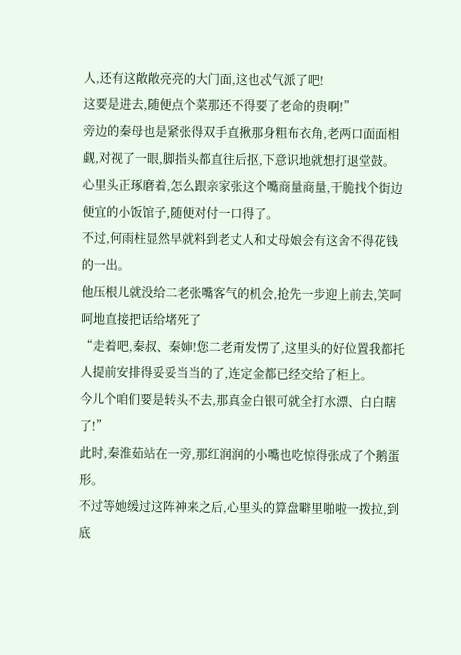人,还有这敞敞亮亮的大门面,这也忒气派了吧!
这要是进去,随便点个菜那还不得要了老命的贵啊!”
旁边的秦母也是紧张得双手直揪那身粗布衣角,老两口面面相觑,对视了一眼,脚指头都直往后抠,下意识地就想打退堂鼓。
心里头正琢磨着,怎么跟亲家张这个嘴商量商量,干脆找个街边便宜的小饭馆子,随便对付一口得了。
不过,何雨柱显然早就料到老丈人和丈母娘会有这舍不得花钱的一出。
他压根儿就没给二老张嘴客气的机会,抢先一步迎上前去,笑呵呵地直接把话给堵死了
“走着吧,秦叔、秦婶!您二老甭发愣了,这里头的好位置我都托人提前安排得妥妥当当的了,连定金都已经交给了柜上。
今儿个咱们要是转头不去,那真金白银可就全打水漂、白白瞎了!”
此时,秦淮茹站在一旁,那红润润的小嘴也吃惊得张成了个鹅蛋形。
不过等她缓过这阵神来之后,心里头的算盘噼里啪啦一拨拉,到底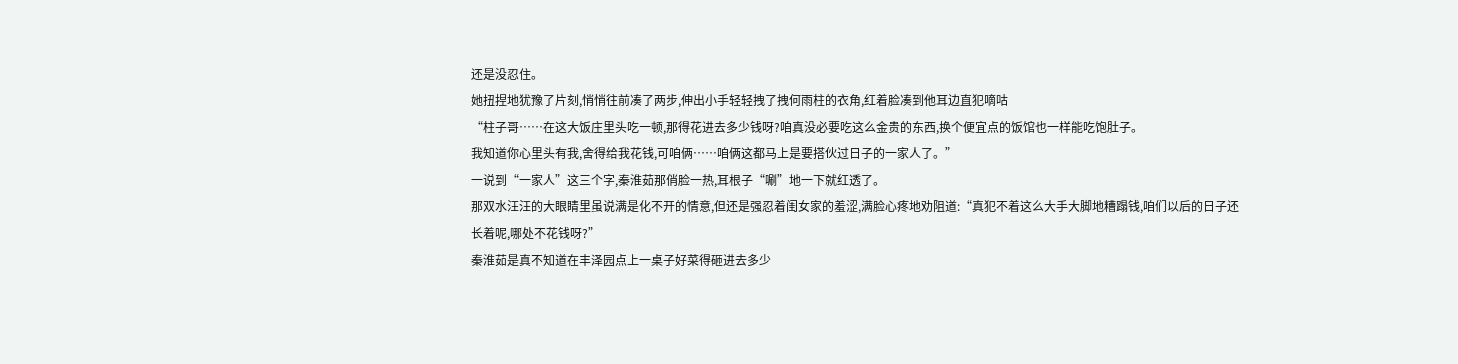还是没忍住。
她扭捏地犹豫了片刻,悄悄往前凑了两步,伸出小手轻轻拽了拽何雨柱的衣角,红着脸凑到他耳边直犯嘀咕
“柱子哥……在这大饭庄里头吃一顿,那得花进去多少钱呀?咱真没必要吃这么金贵的东西,换个便宜点的饭馆也一样能吃饱肚子。
我知道你心里头有我,舍得给我花钱,可咱俩……咱俩这都马上是要搭伙过日子的一家人了。”
一说到“一家人”这三个字,秦淮茹那俏脸一热,耳根子“唰”地一下就红透了。
那双水汪汪的大眼睛里虽说满是化不开的情意,但还是强忍着闺女家的羞涩,满脸心疼地劝阻道:“真犯不着这么大手大脚地糟蹋钱,咱们以后的日子还长着呢,哪处不花钱呀?”
秦淮茹是真不知道在丰泽园点上一桌子好菜得砸进去多少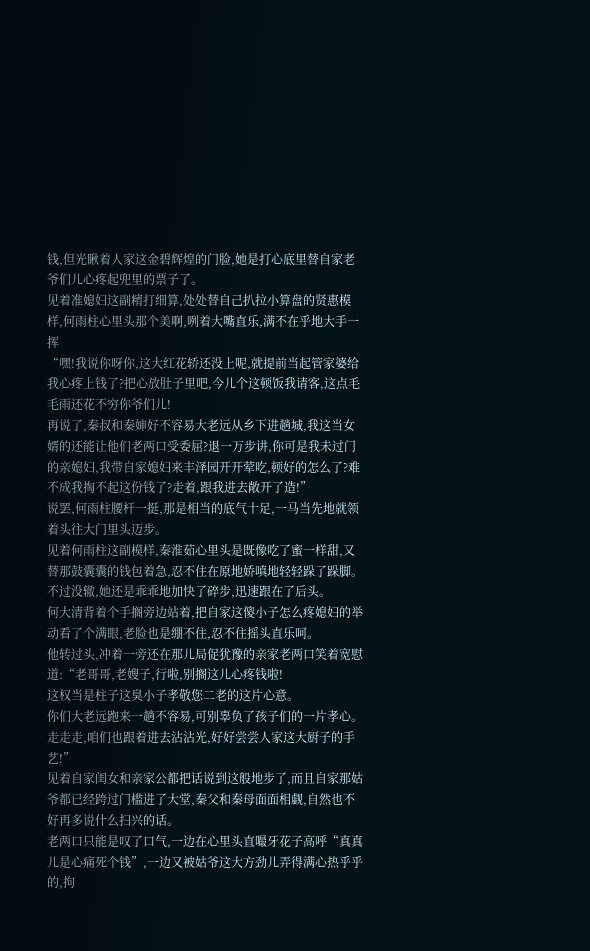钱,但光瞅着人家这金碧辉煌的门脸,她是打心底里替自家老爷们儿心疼起兜里的票子了。
见着准媳妇这副精打细算,处处替自己扒拉小算盘的贤惠模样,何雨柱心里头那个美啊,咧着大嘴直乐,满不在乎地大手一挥
“嘿!我说你呀你,这大红花轿还没上呢,就提前当起管家婆给我心疼上钱了?把心放肚子里吧,今儿个这顿饭我请客,这点毛毛雨还花不穷你爷们儿!
再说了,秦叔和秦婶好不容易大老远从乡下进趟城,我这当女婿的还能让他们老两口受委屈?退一万步讲,你可是我未过门的亲媳妇,我带自家媳妇来丰泽园开开荤吃,顿好的怎么了?难不成我掏不起这份钱了?走着,跟我进去敞开了造!”
说罢,何雨柱腰杆一挺,那是相当的底气十足,一马当先地就领着头往大门里头迈步。
见着何雨柱这副模样,秦淮茹心里头是既像吃了蜜一样甜,又替那鼓囊囊的钱包着急,忍不住在原地娇嗔地轻轻跺了跺脚。
不过没辙,她还是乖乖地加快了碎步,迅速跟在了后头。
何大清背着个手搁旁边站着,把自家这傻小子怎么疼媳妇的举动看了个满眼,老脸也是绷不住,忍不住摇头直乐呵。
他转过头,冲着一旁还在那儿局促犹豫的亲家老两口笑着宽慰道:“老哥哥,老嫂子,行啦,别搁这儿心疼钱啦!
这权当是柱子这臭小子孝敬您二老的这片心意。
你们大老远跑来一趟不容易,可别辜负了孩子们的一片孝心。
走走走,咱们也跟着进去沾沾光,好好尝尝人家这大厨子的手艺!”
见着自家闺女和亲家公都把话说到这般地步了,而且自家那姑爷都已经跨过门槛进了大堂,秦父和秦母面面相觑,自然也不好再多说什么扫兴的话。
老两口只能是叹了口气,一边在心里头直嘬牙花子高呼“真真儿是心痛死个钱”,一边又被姑爷这大方劲儿弄得满心热乎乎的,拘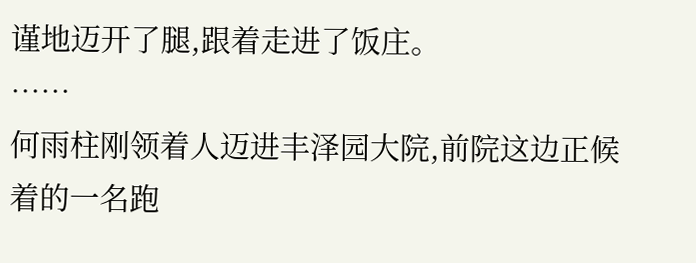谨地迈开了腿,跟着走进了饭庄。
……
何雨柱刚领着人迈进丰泽园大院,前院这边正候着的一名跑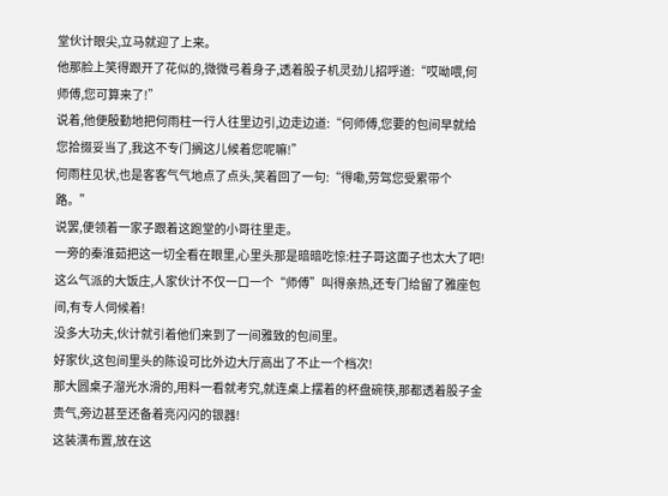堂伙计眼尖,立马就迎了上来。
他那脸上笑得跟开了花似的,微微弓着身子,透着股子机灵劲儿招呼道:“哎呦喂,何师傅,您可算来了!”
说着,他便殷勤地把何雨柱一行人往里边引,边走边道:“何师傅,您要的包间早就给您拾掇妥当了,我这不专门搁这儿候着您呢嘛!”
何雨柱见状,也是客客气气地点了点头,笑着回了一句:“得嘞,劳驾您受累带个路。”
说罢,便领着一家子跟着这跑堂的小哥往里走。
一旁的秦淮茹把这一切全看在眼里,心里头那是暗暗吃惊:柱子哥这面子也太大了吧!
这么气派的大饭庄,人家伙计不仅一口一个“师傅”叫得亲热,还专门给留了雅座包间,有专人伺候着!
没多大功夫,伙计就引着他们来到了一间雅致的包间里。
好家伙,这包间里头的陈设可比外边大厅高出了不止一个档次!
那大圆桌子溜光水滑的,用料一看就考究,就连桌上摆着的杯盘碗筷,那都透着股子金贵气,旁边甚至还备着亮闪闪的银器!
这装潢布置,放在这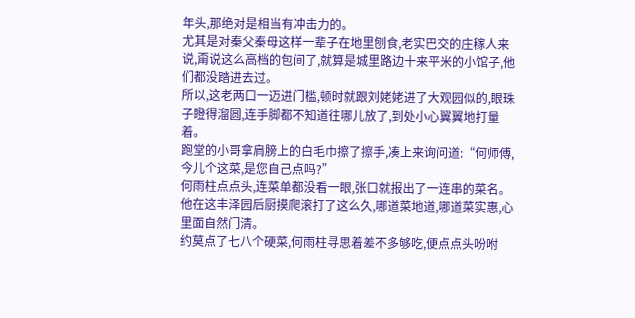年头,那绝对是相当有冲击力的。
尤其是对秦父秦母这样一辈子在地里刨食,老实巴交的庄稼人来说,甭说这么高档的包间了,就算是城里路边十来平米的小馆子,他们都没踏进去过。
所以,这老两口一迈进门槛,顿时就跟刘姥姥进了大观园似的,眼珠子瞪得溜圆,连手脚都不知道往哪儿放了,到处小心翼翼地打量着。
跑堂的小哥拿肩膀上的白毛巾擦了擦手,凑上来询问道:“何师傅,今儿个这菜,是您自己点吗?”
何雨柱点点头,连菜单都没看一眼,张口就报出了一连串的菜名。
他在这丰泽园后厨摸爬滚打了这么久,哪道菜地道,哪道菜实惠,心里面自然门清。
约莫点了七八个硬菜,何雨柱寻思着差不多够吃,便点点头吩咐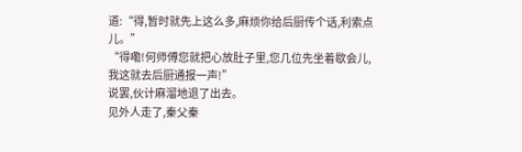道:“得,暂时就先上这么多,麻烦你给后厨传个话,利索点儿。”
“得嘞!何师傅您就把心放肚子里,您几位先坐着歇会儿,我这就去后厨通报一声!”
说罢,伙计麻溜地退了出去。
见外人走了,秦父秦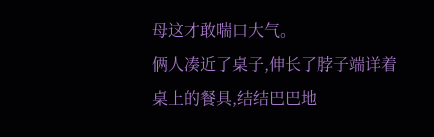母这才敢喘口大气。
俩人凑近了桌子,伸长了脖子端详着桌上的餐具,结结巴巴地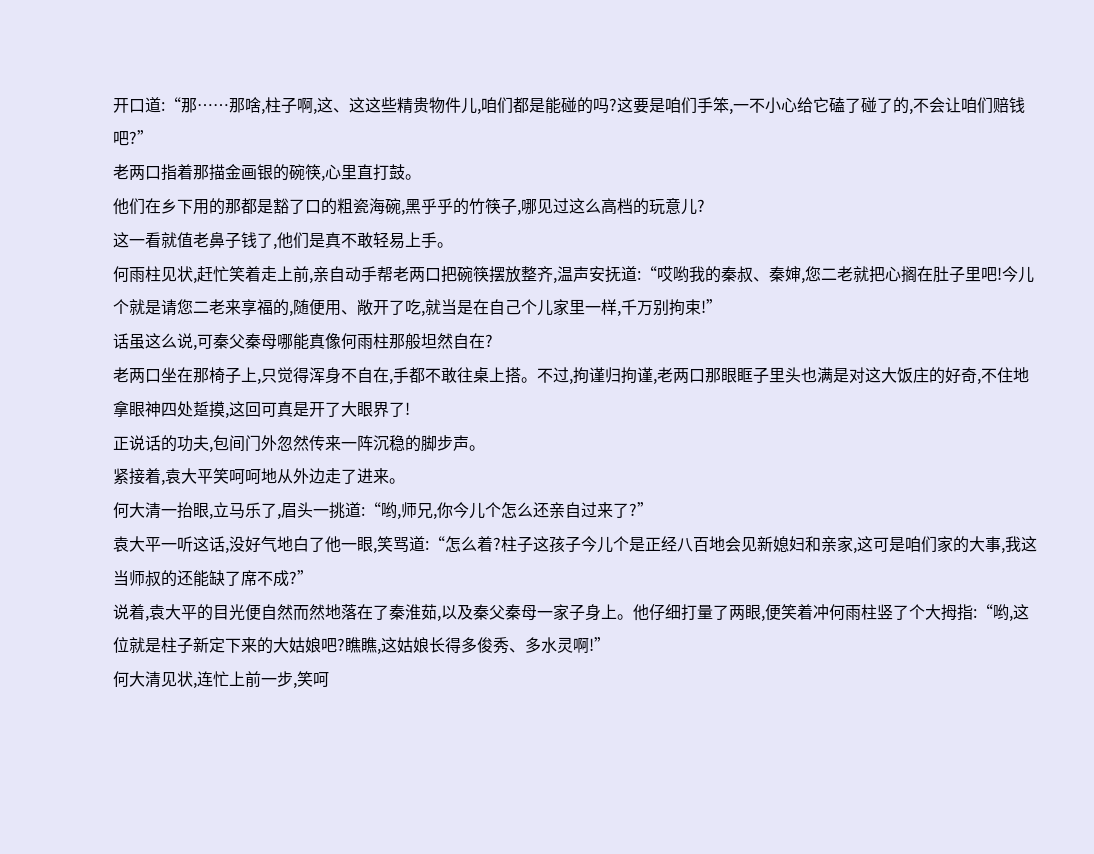开口道:“那……那啥,柱子啊,这、这这些精贵物件儿,咱们都是能碰的吗?这要是咱们手笨,一不小心给它磕了碰了的,不会让咱们赔钱吧?”
老两口指着那描金画银的碗筷,心里直打鼓。
他们在乡下用的那都是豁了口的粗瓷海碗,黑乎乎的竹筷子,哪见过这么高档的玩意儿?
这一看就值老鼻子钱了,他们是真不敢轻易上手。
何雨柱见状,赶忙笑着走上前,亲自动手帮老两口把碗筷摆放整齐,温声安抚道:“哎哟我的秦叔、秦婶,您二老就把心搁在肚子里吧!今儿个就是请您二老来享福的,随便用、敞开了吃,就当是在自己个儿家里一样,千万别拘束!”
话虽这么说,可秦父秦母哪能真像何雨柱那般坦然自在?
老两口坐在那椅子上,只觉得浑身不自在,手都不敢往桌上搭。不过,拘谨归拘谨,老两口那眼眶子里头也满是对这大饭庄的好奇,不住地拿眼神四处踅摸,这回可真是开了大眼界了!
正说话的功夫,包间门外忽然传来一阵沉稳的脚步声。
紧接着,袁大平笑呵呵地从外边走了进来。
何大清一抬眼,立马乐了,眉头一挑道:“哟,师兄,你今儿个怎么还亲自过来了?”
袁大平一听这话,没好气地白了他一眼,笑骂道:“怎么着?柱子这孩子今儿个是正经八百地会见新媳妇和亲家,这可是咱们家的大事,我这当师叔的还能缺了席不成?”
说着,袁大平的目光便自然而然地落在了秦淮茹,以及秦父秦母一家子身上。他仔细打量了两眼,便笑着冲何雨柱竖了个大拇指:“哟,这位就是柱子新定下来的大姑娘吧?瞧瞧,这姑娘长得多俊秀、多水灵啊!”
何大清见状,连忙上前一步,笑呵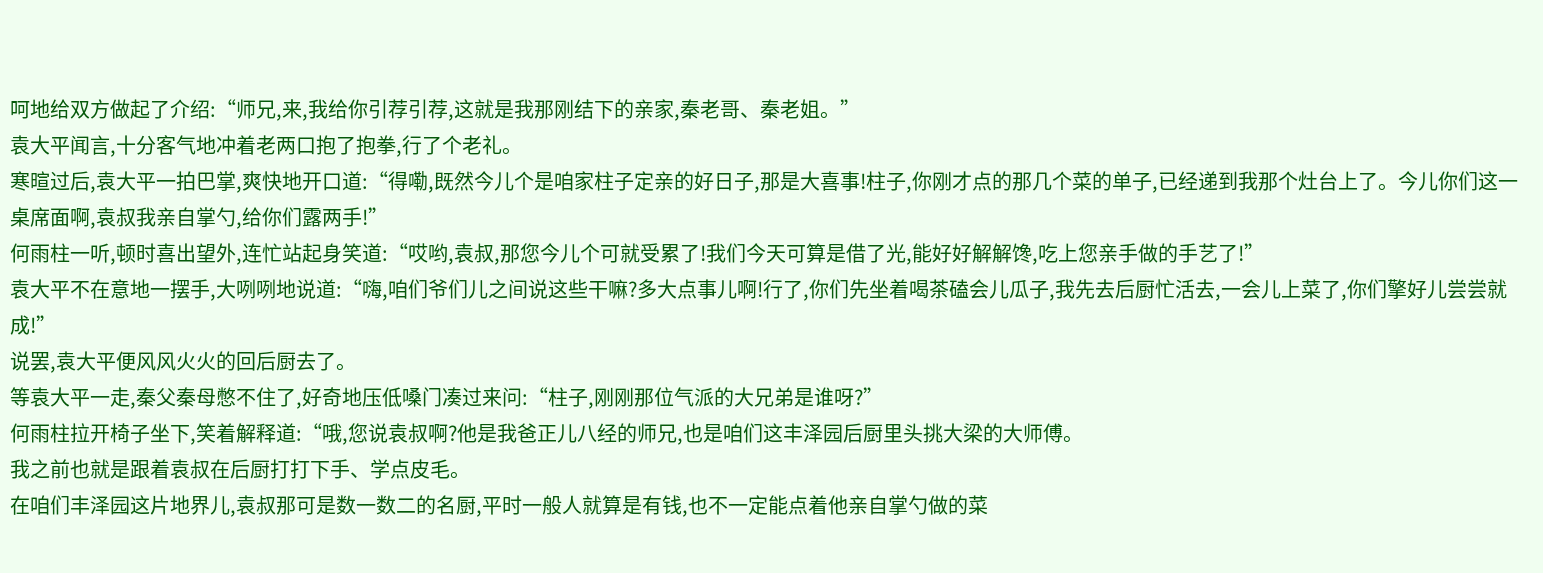呵地给双方做起了介绍:“师兄,来,我给你引荐引荐,这就是我那刚结下的亲家,秦老哥、秦老姐。”
袁大平闻言,十分客气地冲着老两口抱了抱拳,行了个老礼。
寒暄过后,袁大平一拍巴掌,爽快地开口道:“得嘞,既然今儿个是咱家柱子定亲的好日子,那是大喜事!柱子,你刚才点的那几个菜的单子,已经递到我那个灶台上了。今儿你们这一桌席面啊,袁叔我亲自掌勺,给你们露两手!”
何雨柱一听,顿时喜出望外,连忙站起身笑道:“哎哟,袁叔,那您今儿个可就受累了!我们今天可算是借了光,能好好解解馋,吃上您亲手做的手艺了!”
袁大平不在意地一摆手,大咧咧地说道:“嗨,咱们爷们儿之间说这些干嘛?多大点事儿啊!行了,你们先坐着喝茶磕会儿瓜子,我先去后厨忙活去,一会儿上菜了,你们擎好儿尝尝就成!”
说罢,袁大平便风风火火的回后厨去了。
等袁大平一走,秦父秦母憋不住了,好奇地压低嗓门凑过来问:“柱子,刚刚那位气派的大兄弟是谁呀?”
何雨柱拉开椅子坐下,笑着解释道:“哦,您说袁叔啊?他是我爸正儿八经的师兄,也是咱们这丰泽园后厨里头挑大梁的大师傅。
我之前也就是跟着袁叔在后厨打打下手、学点皮毛。
在咱们丰泽园这片地界儿,袁叔那可是数一数二的名厨,平时一般人就算是有钱,也不一定能点着他亲自掌勺做的菜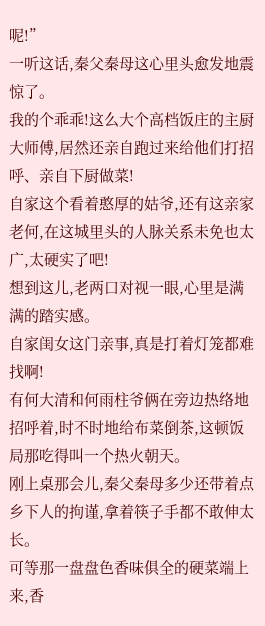呢!”
一听这话,秦父秦母这心里头愈发地震惊了。
我的个乖乖!这么大个高档饭庄的主厨大师傅,居然还亲自跑过来给他们打招呼、亲自下厨做菜!
自家这个看着憨厚的姑爷,还有这亲家老何,在这城里头的人脉关系未免也太广,太硬实了吧!
想到这儿,老两口对视一眼,心里是满满的踏实感。
自家闺女这门亲事,真是打着灯笼都难找啊!
有何大清和何雨柱爷俩在旁边热络地招呼着,时不时地给布菜倒茶,这顿饭局那吃得叫一个热火朝天。
刚上桌那会儿,秦父秦母多少还带着点乡下人的拘谨,拿着筷子手都不敢伸太长。
可等那一盘盘色香味俱全的硬菜端上来,香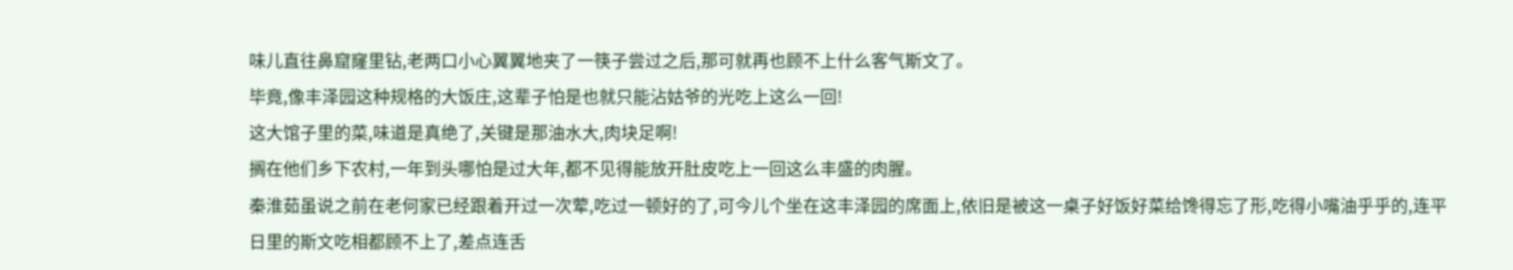味儿直往鼻窟窿里钻,老两口小心翼翼地夹了一筷子尝过之后,那可就再也顾不上什么客气斯文了。
毕竟,像丰泽园这种规格的大饭庄,这辈子怕是也就只能沾姑爷的光吃上这么一回!
这大馆子里的菜,味道是真绝了,关键是那油水大,肉块足啊!
搁在他们乡下农村,一年到头哪怕是过大年,都不见得能放开肚皮吃上一回这么丰盛的肉腥。
秦淮茹虽说之前在老何家已经跟着开过一次荤,吃过一顿好的了,可今儿个坐在这丰泽园的席面上,依旧是被这一桌子好饭好菜给馋得忘了形,吃得小嘴油乎乎的,连平日里的斯文吃相都顾不上了,差点连舌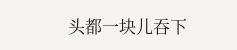头都一块儿吞下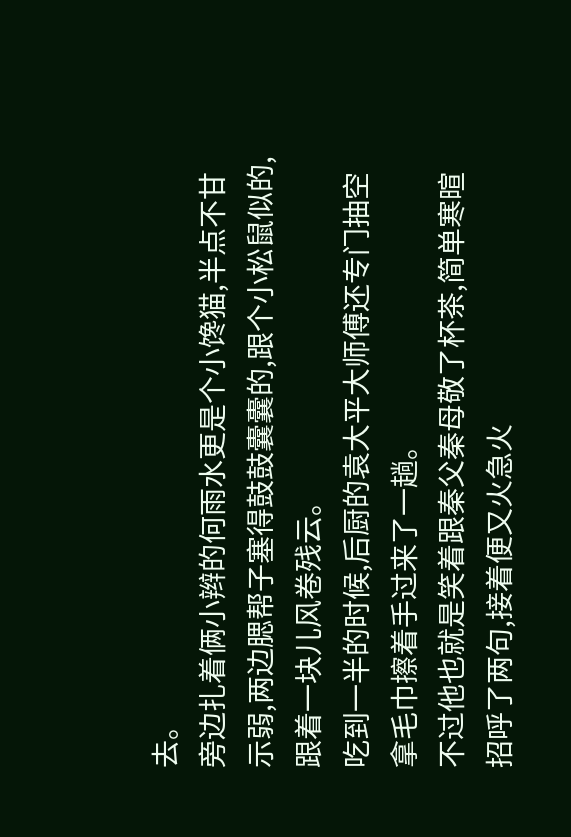去。
旁边扎着俩小辫的何雨水更是个小馋猫,半点不甘示弱,两边腮帮子塞得鼓鼓囊囊的,跟个小松鼠似的,跟着一块儿风卷残云。
吃到一半的时候,后厨的袁大平大师傅还专门抽空拿毛巾擦着手过来了一趟。
不过他也就是笑着跟秦父秦母敬了杯茶,简单寒暄招呼了两句,接着便又火急火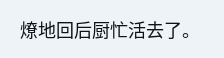燎地回后厨忙活去了。